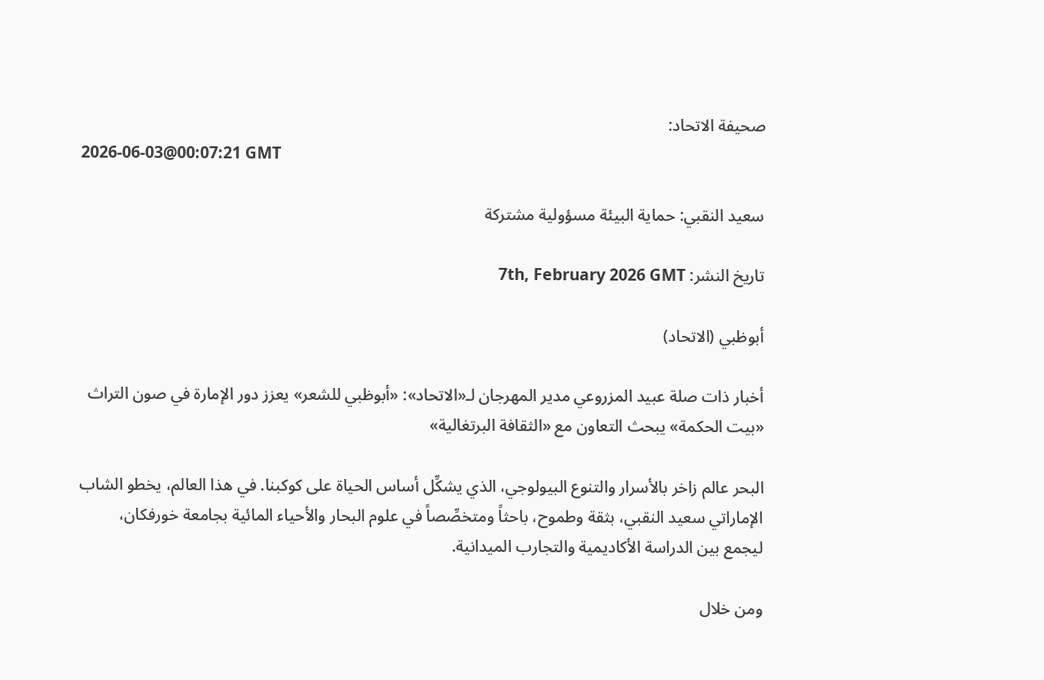صحيفة الاتحاد:
2026-06-03@00:07:21 GMT

سعيد النقبي: حماية البيئة مسؤولية مشتركة

تاريخ النشر: 7th, February 2026 GMT

أبوظبي (الاتحاد)

أخبار ذات صلة عبيد المزروعي مدير المهرجان لـ«الاتحاد»: «أبوظبي للشعر» يعزز دور الإمارة في صون التراث «بيت الحكمة» يبحث التعاون مع «الثقافة البرتغالية»

البحر عالم زاخر بالأسرار والتنوع البيولوجي، الذي يشكِّل أساس الحياة على كوكبنا. في هذا العالم، يخطو الشاب الإماراتي سعيد النقبي، بثقة وطموح، باحثاً ومتخصِّصاً في علوم البحار والأحياء المائية بجامعة خورفكان، ليجمع بين الدراسة الأكاديمية والتجارب الميدانية.

ومن خلال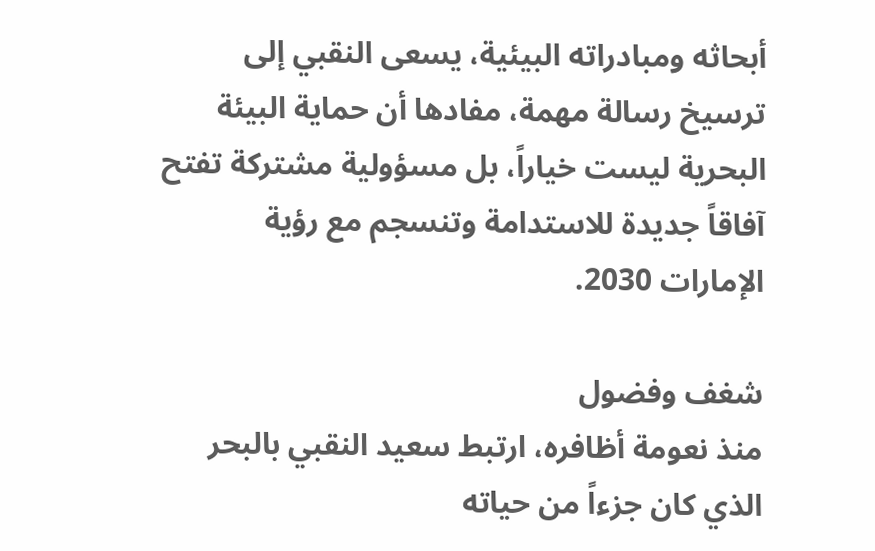أبحاثه ومبادراته البيئية، يسعى النقبي إلى ترسيخ رسالة مهمة، مفادها أن حماية البيئة البحرية ليست خياراً، بل مسؤولية مشتركة تفتح آفاقاً جديدة للاستدامة وتنسجم مع رؤية الإمارات 2030.

شغف وفضول
منذ نعومة أظافره، ارتبط سعيد النقبي بالبحر الذي كان جزءاً من حياته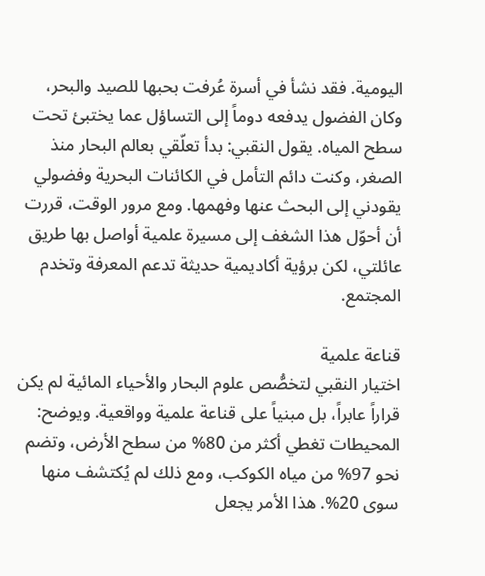اليومية. فقد نشأ في أسرة عُرفت بحبها للصيد والبحر، وكان الفضول يدفعه دوماً إلى التساؤل عما يختبئ تحت سطح المياه. يقول النقبي: بدأ تعلّقي بعالم البحار منذ الصغر، وكنت دائم التأمل في الكائنات البحرية وفضولي يقودني إلى البحث عنها وفهمها. ومع مرور الوقت، قررت أن أحوّل هذا الشغف إلى مسيرة علمية أواصل بها طريق عائلتي، لكن برؤية أكاديمية حديثة تدعم المعرفة وتخدم المجتمع.

قناعة علمية
اختيار النقبي لتخصُّص علوم البحار والأحياء المائية لم يكن قراراً عابراً، بل مبنياً على قناعة علمية وواقعية. ويوضح: المحيطات تغطي أكثر من 80% من سطح الأرض، وتضم نحو 97% من مياه الكوكب، ومع ذلك لم يُكتشف منها سوى 20%. هذا الأمر يجعل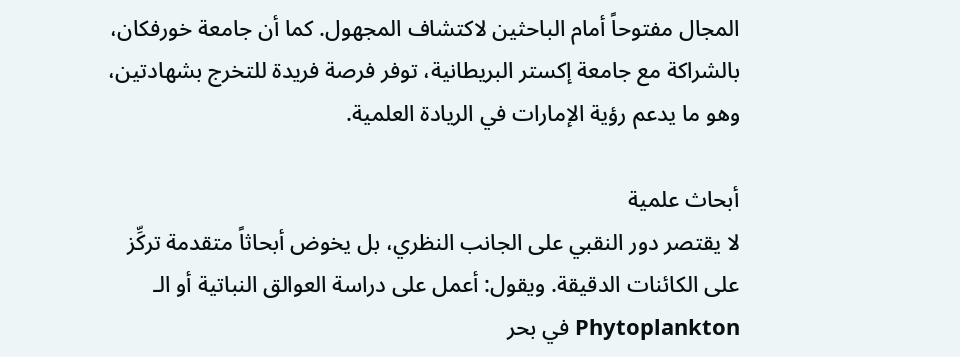المجال مفتوحاً أمام الباحثين لاكتشاف المجهول. كما أن جامعة خورفكان، بالشراكة مع جامعة إكستر البريطانية، توفر فرصة فريدة للتخرج بشهادتين، وهو ما يدعم رؤية الإمارات في الريادة العلمية.

أبحاث علمية
لا يقتصر دور النقبي على الجانب النظري، بل يخوض أبحاثاً متقدمة تركِّز على الكائنات الدقيقة. ويقول: أعمل على دراسة العوالق النباتية أو الـ Phytoplankton في بحر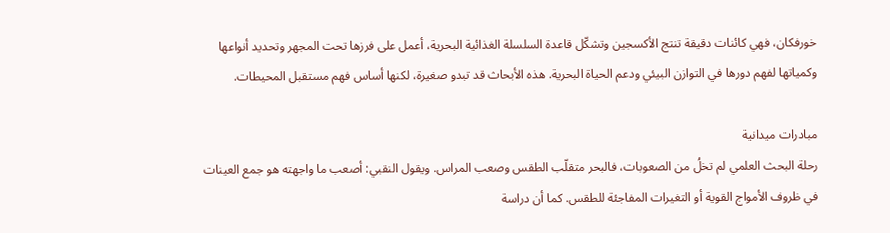خورفكان، فهي كائنات دقيقة تنتج الأكسجين وتشكّل قاعدة السلسلة الغذائية البحرية، أعمل على فرزها تحت المجهر وتحديد أنواعها وكمياتها لفهم دورها في التوازن البيئي ودعم الحياة البحرية. هذه الأبحاث قد تبدو صغيرة، لكنها أساس فهم مستقبل المحيطات.

مبادرات ميدانية
رحلة البحث العلمي لم تخلُ من الصعوبات، فالبحر متقلّب الطقس وصعب المراس. ويقول النقبي: أصعب ما واجهته هو جمع العينات في ظروف الأمواج القوية أو التغيرات المفاجئة للطقس. كما أن دراسة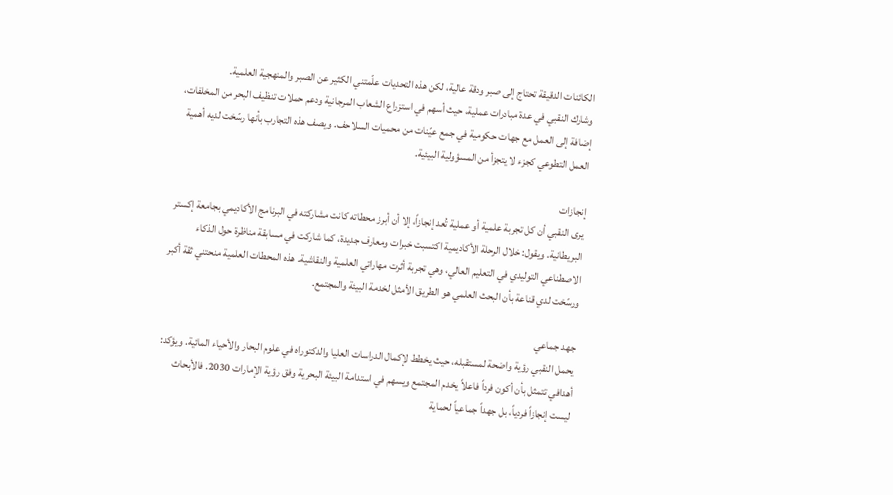الكائنات الدقيقة تحتاج إلى صبر ودقة عالية، لكن هذه التحديات علّمتني الكثير عن الصبر والمنهجية العلمية.
وشارك النقبي في عدة مبادرات عملية، حيث أسهم في استزراع الشعاب المرجانية ودعم حملات تنظيف البحر من المخلفات، إضافة إلى العمل مع جهات حكومية في جمع عيّنات من محميات السلاحف. ويصف هذه التجارب بأنها رسّخت لديه أهمية العمل التطوعي كجزء لا يتجزأ من المسؤولية البيئية.

إنجازات
يرى النقبي أن كل تجربة علمية أو عملية تُعد إنجازاً، إلا أن أبرز محطاته كانت مشاركته في البرنامج الأكاديمي بجامعة إكستر البريطانية. ويقول: خلال الرحلة الأكاديمية اكتسبت خبرات ومعارف جديدة، كما شاركت في مسابقة مناظرة حول الذكاء الاصطناعي التوليدي في التعليم العالي، وهي تجربة أثرت مهاراتي العلمية والنقاشية. هذه المحطات العلمية منحتني ثقة أكبر ورسّخت لدي قناعة بأن البحث العلمي هو الطريق الأمثل لخدمة البيئة والمجتمع.

جهد جماعي
يحمل النقبي رؤية واضحة لمستقبله، حيث يخطط لإكمال الدراسات العليا والدكتوراه في علوم البحار والأحياء المائية. ويؤكد: أهدافي تتمثل بأن أكون فرداً فاعلاً يخدم المجتمع ويسهم في استدامة البيئة البحرية وفق رؤية الإمارات 2030. فالأبحاث ليست إنجازاً فردياً، بل جهداً جماعياً لحماية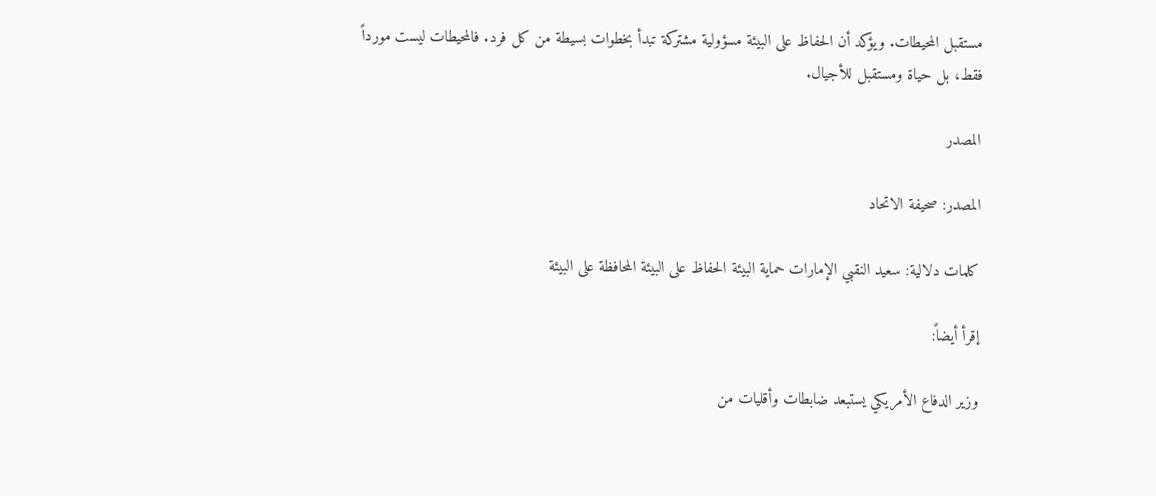مستقبل المحيطات. ويؤكد أن الحفاظ على البيئة مسؤولية مشتركة تبدأ بخطوات بسيطة من كل فرد. فالمحيطات ليست مورداً فقط، بل حياة ومستقبل للأجيال.

المصدر

المصدر: صحيفة الاتحاد

كلمات دلالية: سعيد النقبي الإمارات حماية البيئة الحفاظ على البيئة المحافظة على البيئة

إقرأ أيضاً:

وزير الدفاع الأمريكي يستبعد ضابطات وأقليات من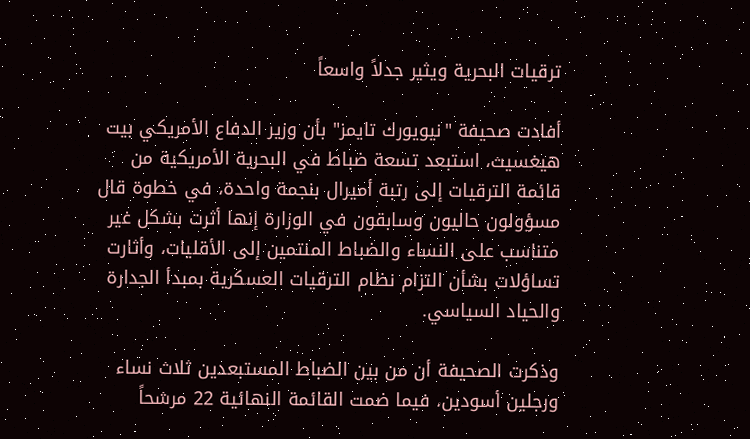ترقيات البحرية ويثير جدلاً واسعاً

أفادت صحيفة "نيويورك تايمز" بأن وزير الدفاع الأمريكي بيت هيغسيث، استبعد تسعة ضباط في البحرية الأمريكية من قائمة الترقيات إلى رتبة أميرال بنجمة واحدة، في خطوة قال مسؤولون حاليون وسابقون في الوزارة إنها أثرت بشكل غير متناسب على النساء والضباط المنتمين إلى الأقليات، وأثارت تساؤلات بشأن التزام نظام الترقيات العسكرية بمبدأ الجدارة والحياد السياسي.

وذكرت الصحيفة أن من بين الضباط المستبعدين ثلاث نساء ورجلين أسودين، فيما ضمت القائمة النهائية 22 مرشحاً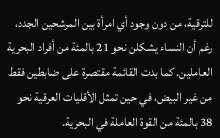للترقية، من دون وجود أي امرأة بين المرشحين الجدد، رغم أن النساء يشكلن نحو 21 بالمئة من أفراد البحرية العاملين. كما بدت القائمة مقتصرة على ضابطين فقط من غير البيض، في حين تمثل الأقليات العرقية نحو 38 بالمئة من القوة العاملة في البحرية.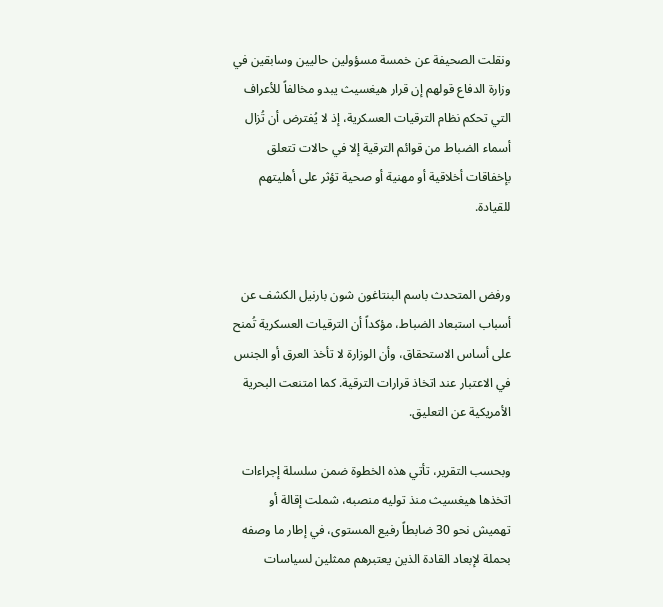ونقلت الصحيفة عن خمسة مسؤولين حاليين وسابقين في وزارة الدفاع قولهم إن قرار هيغسيث يبدو مخالفاً للأعراف التي تحكم نظام الترقيات العسكرية، إذ لا يُفترض أن تُزال أسماء الضباط من قوائم الترقية إلا في حالات تتعلق بإخفاقات أخلاقية أو مهنية أو صحية تؤثر على أهليتهم للقيادة.


ورفض المتحدث باسم البنتاغون شون بارنيل الكشف عن أسباب استبعاد الضباط، مؤكداً أن الترقيات العسكرية تُمنح على أساس الاستحقاق، وأن الوزارة لا تأخذ العرق أو الجنس في الاعتبار عند اتخاذ قرارات الترقية. كما امتنعت البحرية الأمريكية عن التعليق.

وبحسب التقرير، تأتي هذه الخطوة ضمن سلسلة إجراءات اتخذها هيغسيث منذ توليه منصبه، شملت إقالة أو تهميش نحو 30 ضابطاً رفيع المستوى، في إطار ما وصفه بحملة لإبعاد القادة الذين يعتبرهم ممثلين لسياسات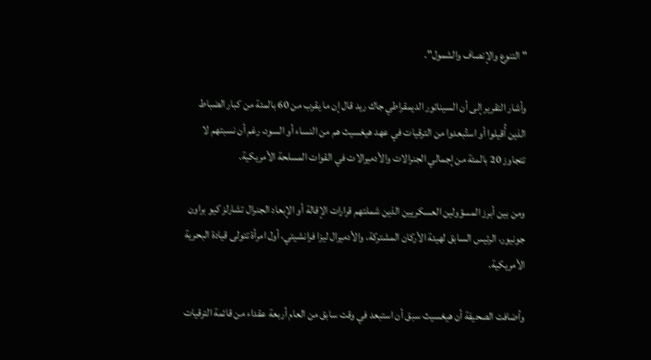"التنوع والإنصاف والشمول".

وأشار التقرير إلى أن السيناتور الديمقراطي جاك ريد قال إن ما يقرب من 60 بالمئة من كبار الضباط الذين أُقيلوا أو استُبعدوا من الترقيات في عهد هيغسيث هم من النساء أو السود، رغم أن نسبتهم لا تتجاوز 20 بالمئة من إجمالي الجنرالات والأدميرالات في القوات المسلحة الأمريكية.

ومن بين أبرز المسؤولين العسكريين الذين شملتهم قرارات الإقالة أو الإبعاد الجنرال تشارلز كيو براون جونيور، الرئيس السابق لهيئة الأركان المشتركة، والأدميرال ليزا فرانشيتي، أول امرأة تتولى قيادة البحرية الأمريكية.

وأضافت الصحيفة أن هيغسيث سبق أن استبعد في وقت سابق من العام أربعة عقداء من قائمة الترقيات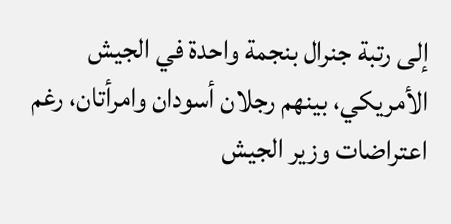إلى رتبة جنرال بنجمة واحدة في الجيش الأمريكي، بينهم رجلان أسودان وامرأتان، رغم اعتراضات وزير الجيش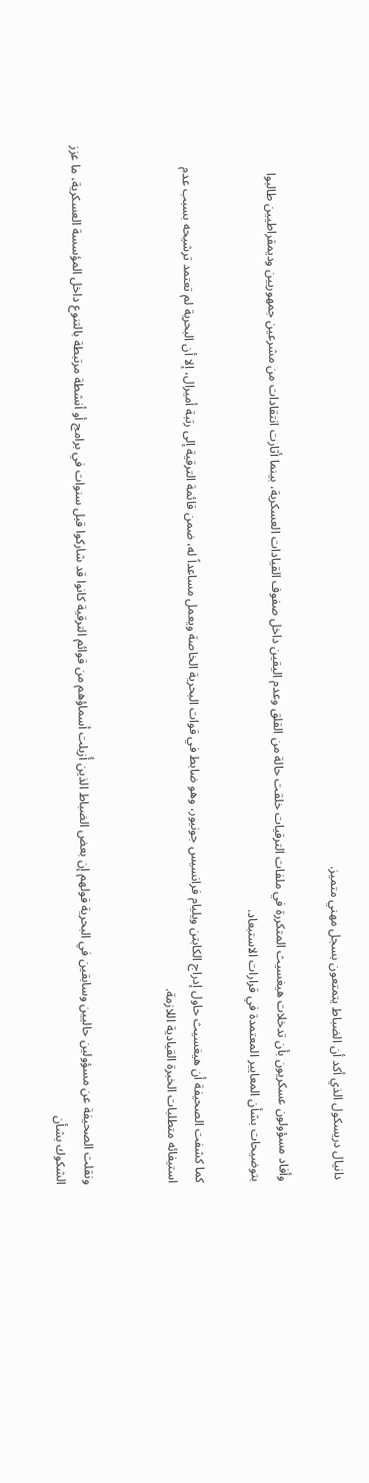دانيال دريسكول الذي أكد أن الضباط يتمتعون بسجل مهني متميز.

وأفاد مسؤولون عسكريون بأن تدخلات هيغسيث المتكررة في ملفات الترقيات خلقت حالة من القلق وعدم اليقين داخل صفوف القيادات العسكرية، بينما أثارت انتقادات من مشرعين جمهوريين وديمقراطيين طالبوا بتوضيحات بشأن المعايير المعتمدة في قرارات الاستبعاد.

كما كشفت الصحيفة أن هيغسيث حاول إدراج الكابتن ويليام فرانسيس جونيور، وهو ضابط في قوات البحرية الخاصة ويعمل مساعداً له، ضمن قائمة الترقية إلى رتبة أميرال، إلا أن البحرية لم تعتمد ترشيحه بسبب عدم استيفائه متطلبات الخبرة القيادية اللازمة.


ونقلت الصحيفة عن مسؤولين حاليين وسابقين في البحرية قولهم إن بعض الضباط الذين أُزيلت أسماؤهم من قوائم الترقية كانوا قد شاركوا قبل سنوات في برامج أو أنشطة مرتبطة بالتنوع داخل المؤسسة العسكرية، ما عزز الشكوك بشأن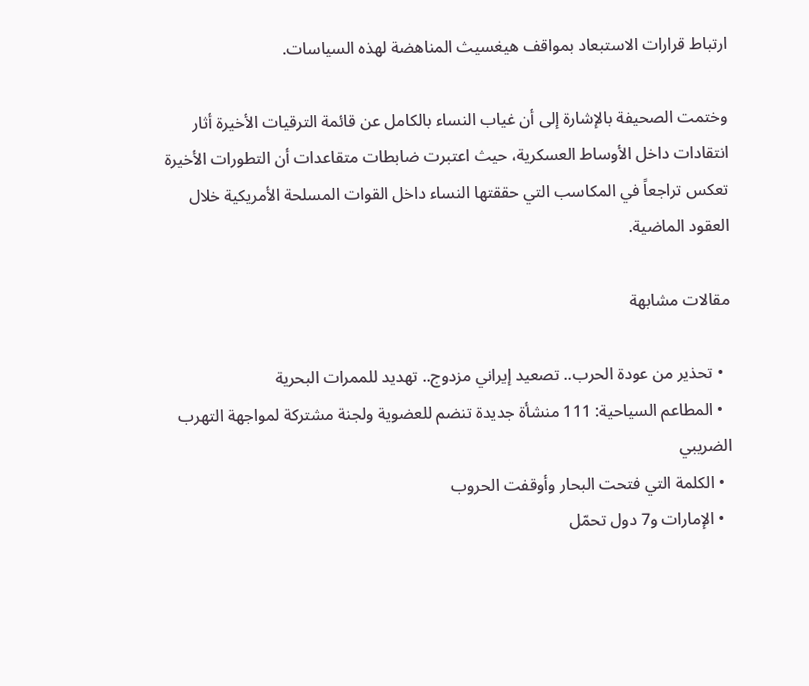ارتباط قرارات الاستبعاد بمواقف هيغسيث المناهضة لهذه السياسات.

وختمت الصحيفة بالإشارة إلى أن غياب النساء بالكامل عن قائمة الترقيات الأخيرة أثار انتقادات داخل الأوساط العسكرية، حيث اعتبرت ضابطات متقاعدات أن التطورات الأخيرة تعكس تراجعاً في المكاسب التي حققتها النساء داخل القوات المسلحة الأمريكية خلال العقود الماضية.

مقالات مشابهة

  • تحذير من عودة الحرب.. تصعيد إيراني مزدوج.. تهديد للممرات البحرية
  • المطاعم السياحية: 111 منشأة جديدة تنضم للعضوية ولجنة مشتركة لمواجهة التهرب الضريبي
  • الكلمة التي فتحت البحار وأوقفت الحروب
  • الإمارات و7 دول تحمّل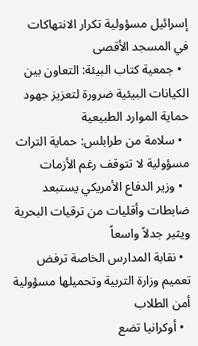إسرائيل مسؤولية تكرار الانتهاكات في المسجد الأقصى
  • جمعية كتاب البيئة: التعاون بين الكيانات البيئية ضرورة لتعزيز جهود حماية الموارد الطبيعية
  • سلامة من طرابلس: حماية التراث مسؤولية لا تتوقف رغم الأزمات
  • وزير الدفاع الأمريكي يستبعد ضابطات وأقليات من ترقيات البحرية ويثير جدلاً واسعاً
  • نقابة المدارس الخاصة ترفض تعميم وزارة التربية وتحميلها مسؤولية أمن الطلاب
  • أوكرانيا تضع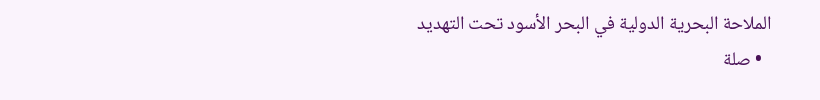الملاحة البحرية الدولية في البحر الأسود تحت التهديد
  • صلة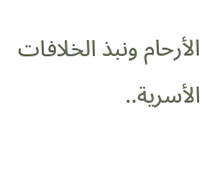الأرحام ونبذ الخلافات الأسرية..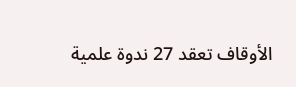الأوقاف تعقد 27 ندوة علمية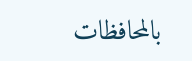بالمحافظات